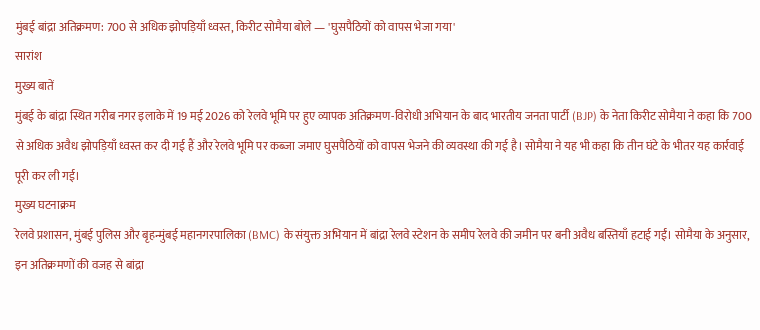मुंबई बांद्रा अतिक्रमण: 700 से अधिक झोपड़ियाँ ध्वस्त, किरीट सोमैया बोले — 'घुसपैठियों को वापस भेजा गया'
सारांश
मुख्य बातें
मुंबई के बांद्रा स्थित गरीब नगर इलाके में 19 मई 2026 को रेलवे भूमि पर हुए व्यापक अतिक्रमण-विरोधी अभियान के बाद भारतीय जनता पार्टी (BJP) के नेता किरीट सोमैया ने कहा कि 700 से अधिक अवैध झोपड़ियाँ ध्वस्त कर दी गई हैं और रेलवे भूमि पर कब्जा जमाए घुसपैठियों को वापस भेजने की व्यवस्था की गई है। सोमैया ने यह भी कहा कि तीन घंटे के भीतर यह कार्रवाई पूरी कर ली गई।
मुख्य घटनाक्रम
रेलवे प्रशासन, मुंबई पुलिस और बृहन्मुंबई महानगरपालिका (BMC) के संयुक्त अभियान में बांद्रा रेलवे स्टेशन के समीप रेलवे की जमीन पर बनी अवैध बस्तियाँ हटाई गईं। सोमैया के अनुसार, इन अतिक्रमणों की वजह से बांद्रा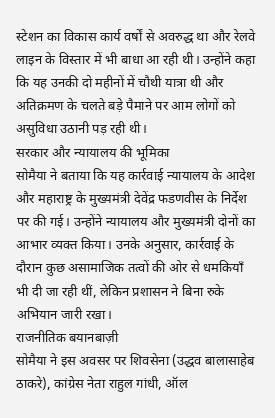स्टेशन का विकास कार्य वर्षों से अवरुद्ध था और रेलवे लाइन के विस्तार में भी बाधा आ रही थी। उन्होंने कहा कि यह उनकी दो महीनों में चौथी यात्रा थी और अतिक्रमण के चलते बड़े पैमाने पर आम लोगों को असुविधा उठानी पड़ रही थी।
सरकार और न्यायालय की भूमिका
सोमैया ने बताया कि यह कार्रवाई न्यायालय के आदेश और महाराष्ट्र के मुख्यमंत्री देवेंद्र फडणवीस के निर्देश पर की गई। उन्होंने न्यायालय और मुख्यमंत्री दोनों का आभार व्यक्त किया। उनके अनुसार, कार्रवाई के दौरान कुछ असामाजिक तत्वों की ओर से धमकियाँ भी दी जा रही थीं, लेकिन प्रशासन ने बिना रुके अभियान जारी रखा।
राजनीतिक बयानबाज़ी
सोमैया ने इस अवसर पर शिवसेना (उद्धव बालासाहेब ठाकरे), कांग्रेस नेता राहुल गांधी, ऑल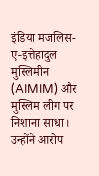इंडिया मजलिस-ए-इत्तेहादुल मुस्लिमीन (AIMIM) और मुस्लिम लीग पर निशाना साधा। उन्होंने आरोप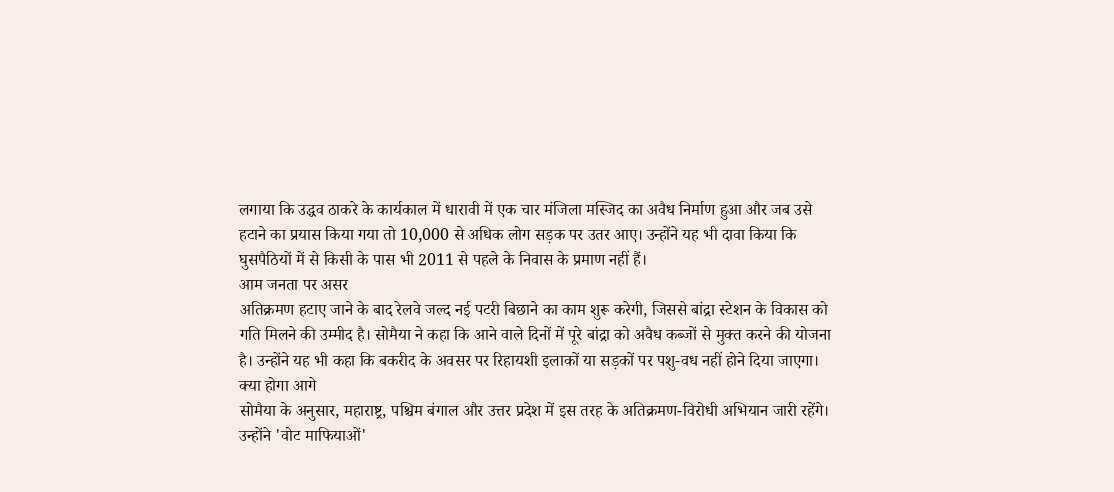लगाया कि उद्धव ठाकरे के कार्यकाल में धारावी में एक चार मंजिला मस्जिद का अवैध निर्माण हुआ और जब उसे हटाने का प्रयास किया गया तो 10,000 से अधिक लोग सड़क पर उतर आए। उन्होंने यह भी दावा किया कि घुसपैठियों में से किसी के पास भी 2011 से पहले के निवास के प्रमाण नहीं हैं।
आम जनता पर असर
अतिक्रमण हटाए जाने के बाद रेलवे जल्द नई पटरी बिछाने का काम शुरू करेगी, जिससे बांद्रा स्टेशन के विकास को गति मिलने की उम्मीद है। सोमैया ने कहा कि आने वाले दिनों में पूरे बांद्रा को अवैध कब्जों से मुक्त करने की योजना है। उन्होंने यह भी कहा कि बकरीद के अवसर पर रिहायशी इलाकों या सड़कों पर पशु-वध नहीं होने दिया जाएगा।
क्या होगा आगे
सोमैया के अनुसार, महाराष्ट्र, पश्चिम बंगाल और उत्तर प्रदेश में इस तरह के अतिक्रमण-विरोधी अभियान जारी रहेंगे। उन्होंने 'वोट माफियाओं'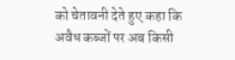को चेतावनी देते हुए कहा कि अवैध कब्जों पर अब किसी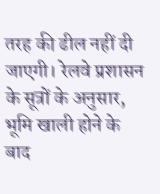तरह की ढील नहीं दी जाएगी। रेलवे प्रशासन के सूत्रों के अनुसार, भूमि खाली होने के बाद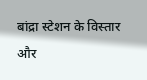बांद्रा स्टेशन के विस्तार और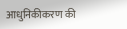आधुनिकीकरण की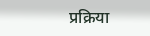प्रक्रिया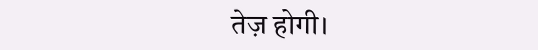तेज़ होगी।